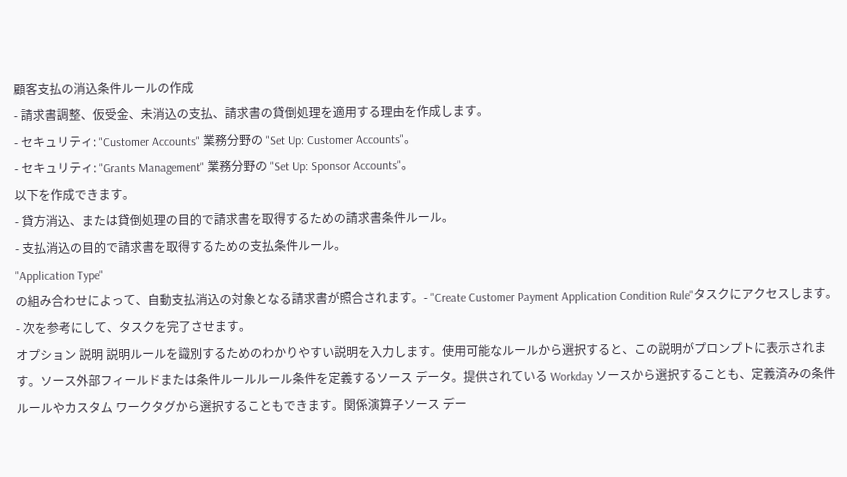顧客支払の消込条件ルールの作成
- 請求書調整、仮受金、未消込の支払、請求書の貸倒処理を適用する理由を作成します。
- セキュリティ: "Customer Accounts" 業務分野の "Set Up: Customer Accounts"。
- セキュリティ: "Grants Management" 業務分野の "Set Up: Sponsor Accounts"。
以下を作成できます。
- 貸方消込、または貸倒処理の目的で請求書を取得するための請求書条件ルール。
- 支払消込の目的で請求書を取得するための支払条件ルール。
"Application Type"
の組み合わせによって、自動支払消込の対象となる請求書が照合されます。- "Create Customer Payment Application Condition Rule"タスクにアクセスします。
- 次を参考にして、タスクを完了させます。
オプション 説明 説明ルールを識別するためのわかりやすい説明を入力します。使用可能なルールから選択すると、この説明がプロンプトに表示されます。ソース外部フィールドまたは条件ルールルール条件を定義するソース データ。提供されている Workday ソースから選択することも、定義済みの条件ルールやカスタム ワークタグから選択することもできます。関係演算子ソース デー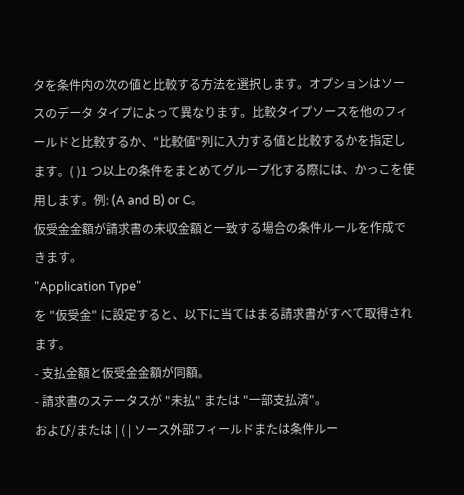タを条件内の次の値と比較する方法を選択します。オプションはソースのデータ タイプによって異なります。比較タイプソースを他のフィールドと比較するか、"比較値"列に入力する値と比較するかを指定します。( )1 つ以上の条件をまとめてグループ化する際には、かっこを使用します。例: (A and B) or C。
仮受金金額が請求書の未収金額と一致する場合の条件ルールを作成できます。
"Application Type"
を "仮受金" に設定すると、以下に当てはまる請求書がすべて取得されます。
- 支払金額と仮受金金額が同額。
- 請求書のステータスが "未払" または "一部支払済"。
および/または | ( | ソース外部フィールドまたは条件ルー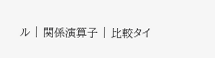ル | 関係演算子 | 比較タイ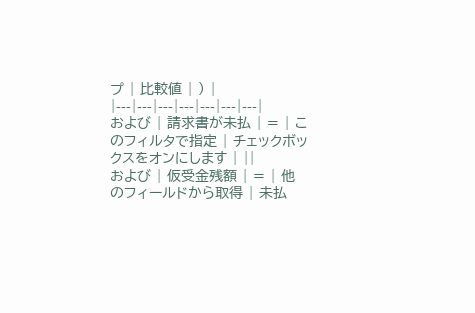プ | 比較値 | ) |
|---|---|---|---|---|---|---|
および | 請求書が未払 | = | このフィルタで指定 | チェックボックスをオンにします | ||
および | 仮受金残額 | = | 他のフィールドから取得 | 未払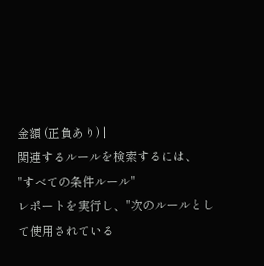金額 (正負あり) |
関連するルールを検索するには、
"すべての条件ルール"
レポートを実行し、"次のルールとして使用されている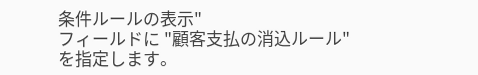条件ルールの表示"
フィールドに "顧客支払の消込ルール" を指定します。